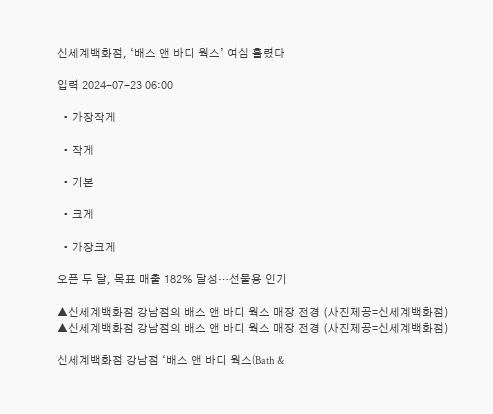신세계백화점, ‘배스 앤 바디 웍스’ 여심 홀렸다

입력 2024-07-23 06:00

  • 가장작게

  • 작게

  • 기본

  • 크게

  • 가장크게

오픈 두 달, 목표 매출 182% 달성…선물용 인기

▲신세계백화점 강남점의 배스 앤 바디 웍스 매장 전경 (사진제공=신세계백화점)
▲신세계백화점 강남점의 배스 앤 바디 웍스 매장 전경 (사진제공=신세계백화점)

신세계백화점 강남점 ‘배스 앤 바디 웍스(Bath &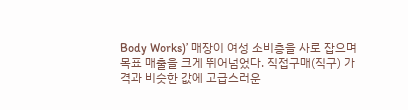Body Works)’ 매장이 여성 소비층을 사로 잡으며 목표 매출을 크게 뛰어넘었다. 직접구매(직구) 가격과 비슷한 값에 고급스러운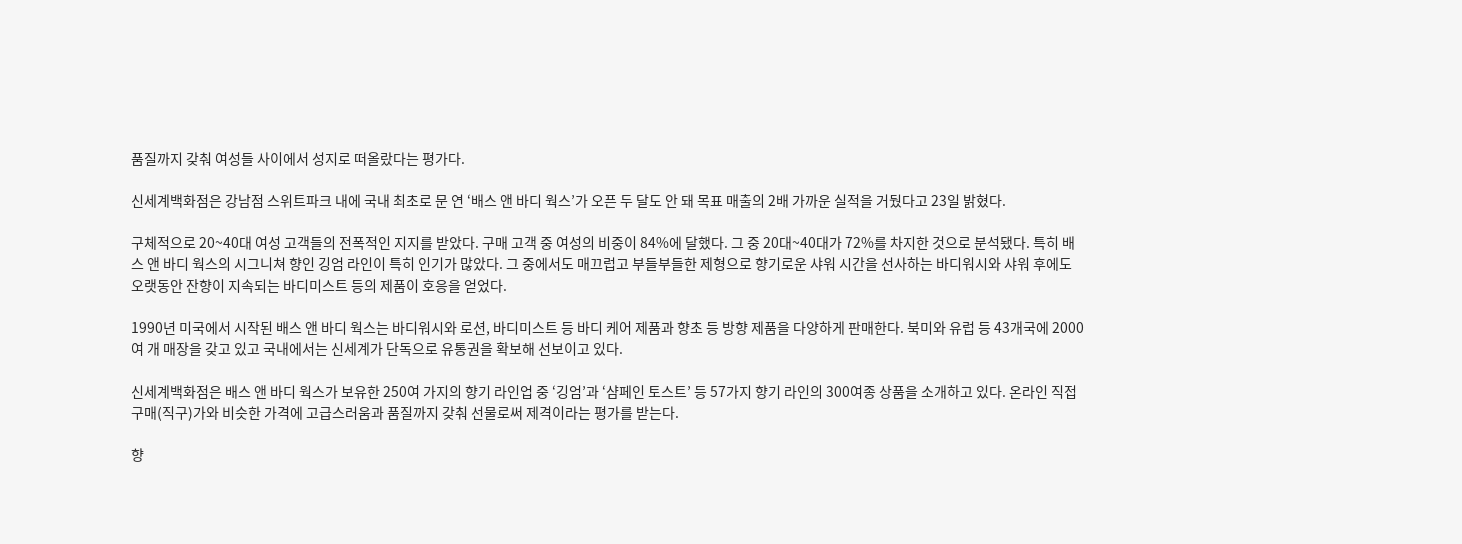품질까지 갖춰 여성들 사이에서 성지로 떠올랐다는 평가다.

신세계백화점은 강남점 스위트파크 내에 국내 최초로 문 연 ‘배스 앤 바디 웍스’가 오픈 두 달도 안 돼 목표 매출의 2배 가까운 실적을 거뒀다고 23일 밝혔다.

구체적으로 20~40대 여성 고객들의 전폭적인 지지를 받았다. 구매 고객 중 여성의 비중이 84%에 달했다. 그 중 20대~40대가 72%를 차지한 것으로 분석됐다. 특히 배스 앤 바디 웍스의 시그니쳐 향인 깅엄 라인이 특히 인기가 많았다. 그 중에서도 매끄럽고 부들부들한 제형으로 향기로운 샤워 시간을 선사하는 바디워시와 샤워 후에도 오랫동안 잔향이 지속되는 바디미스트 등의 제품이 호응을 얻었다.

1990년 미국에서 시작된 배스 앤 바디 웍스는 바디워시와 로션, 바디미스트 등 바디 케어 제품과 향초 등 방향 제품을 다양하게 판매한다. 북미와 유럽 등 43개국에 2000여 개 매장을 갖고 있고 국내에서는 신세계가 단독으로 유통권을 확보해 선보이고 있다.

신세계백화점은 배스 앤 바디 웍스가 보유한 250여 가지의 향기 라인업 중 ‘깅엄’과 ‘샴페인 토스트’ 등 57가지 향기 라인의 300여종 상품을 소개하고 있다. 온라인 직접 구매(직구)가와 비슷한 가격에 고급스러움과 품질까지 갖춰 선물로써 제격이라는 평가를 받는다.

향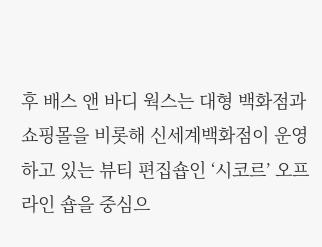후 배스 앤 바디 웍스는 대형 백화점과 쇼핑몰을 비롯해 신세계백화점이 운영하고 있는 뷰티 편집숍인 ‘시코르’ 오프라인 숍을 중심으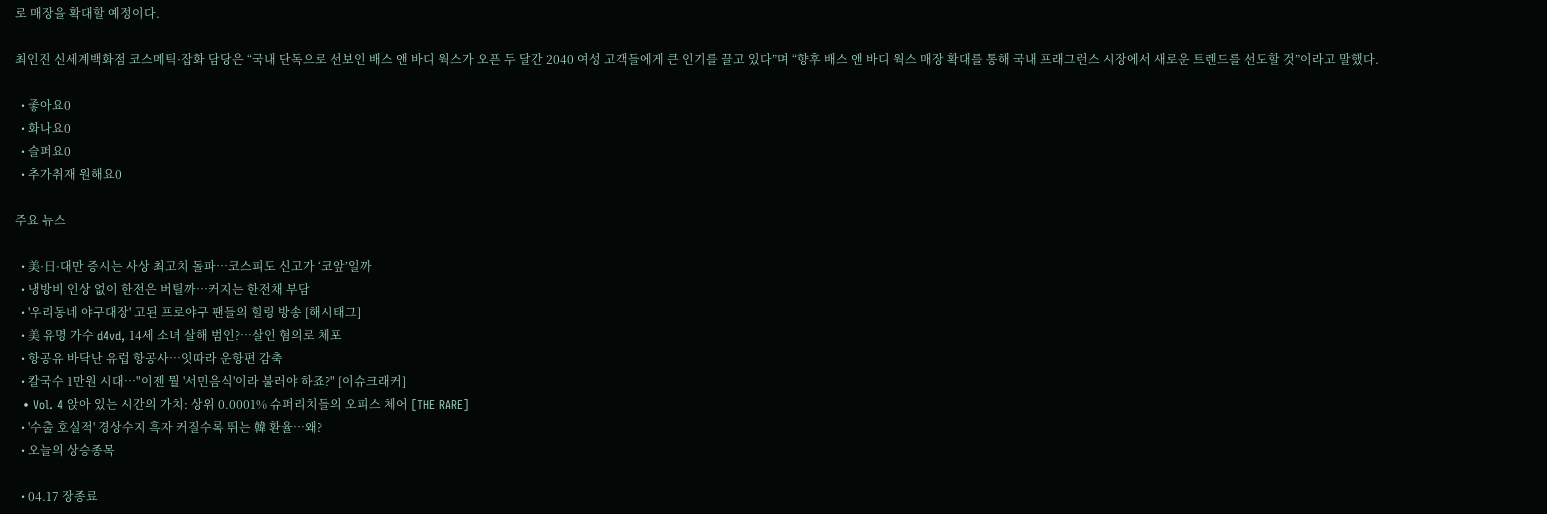로 매장을 확대할 예정이다.

최인진 신세계백화점 코스메틱·잡화 담당은 “국내 단독으로 선보인 배스 앤 바디 웍스가 오픈 두 달간 2040 여성 고객들에게 큰 인기를 끌고 있다”며 “향후 배스 앤 바디 웍스 매장 확대를 통해 국내 프래그런스 시장에서 새로운 트렌드를 선도할 것”이라고 말했다.

  • 좋아요0
  • 화나요0
  • 슬퍼요0
  • 추가취재 원해요0

주요 뉴스

  • 美·日·대만 증시는 사상 최고치 돌파⋯코스피도 신고가 ‘코앞’일까
  • 냉방비 인상 없이 한전은 버틸까⋯커지는 한전채 부담
  • '우리동네 야구대장' 고된 프로야구 팬들의 힐링 방송 [해시태그]
  • 美 유명 가수 d4vd, 14세 소녀 살해 범인?⋯살인 혐의로 체포
  • 항공유 바닥난 유럽 항공사⋯잇따라 운항편 감축
  • 칼국수 1만원 시대⋯"이젠 뭘 '서민음식'이라 불러야 하죠?" [이슈크래커]
  • Vol. 4 앉아 있는 시간의 가치: 상위 0.0001% 슈퍼리치들의 오피스 체어 [THE RARE]
  • '수출 호실적' 경상수지 흑자 커질수록 뛰는 韓 환율⋯왜?
  • 오늘의 상승종목

  • 04.17 장종료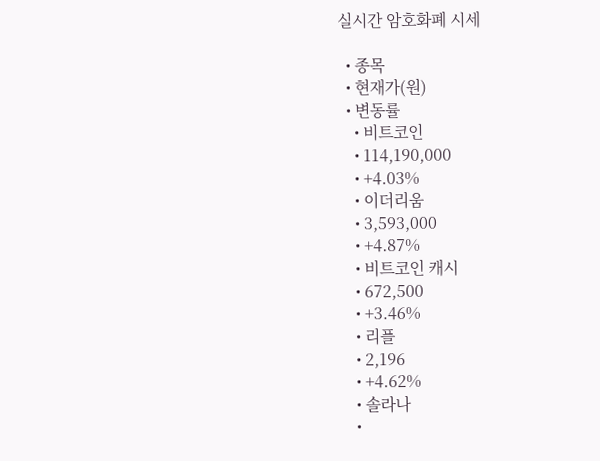실시간 암호화폐 시세

  • 종목
  • 현재가(원)
  • 변동률
    • 비트코인
    • 114,190,000
    • +4.03%
    • 이더리움
    • 3,593,000
    • +4.87%
    • 비트코인 캐시
    • 672,500
    • +3.46%
    • 리플
    • 2,196
    • +4.62%
    • 솔라나
    •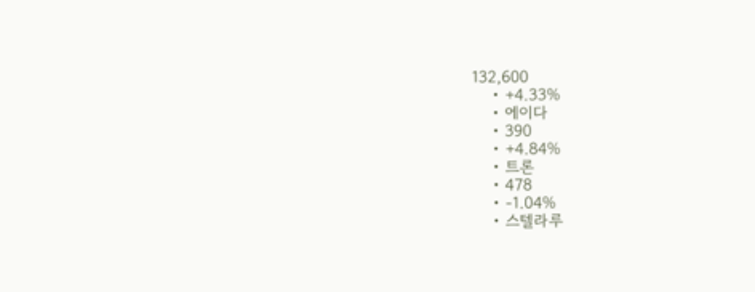132,600
    • +4.33%
    • 에이다
    • 390
    • +4.84%
    • 트론
    • 478
    • -1.04%
    • 스텔라루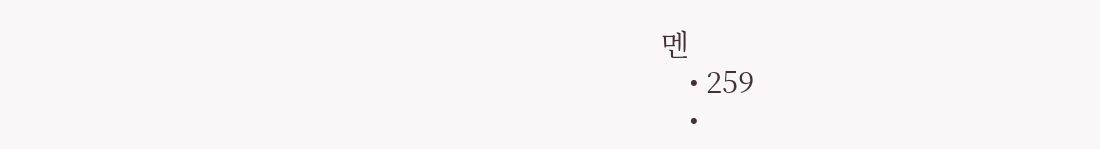멘
    • 259
    •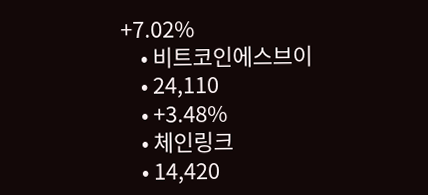+7.02%
    • 비트코인에스브이
    • 24,110
    • +3.48%
    • 체인링크
    • 14,420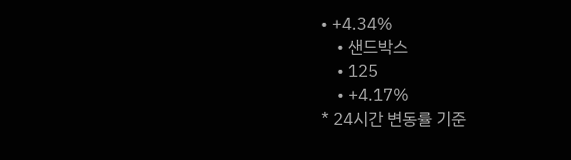• +4.34%
    • 샌드박스
    • 125
    • +4.17%
* 24시간 변동률 기준